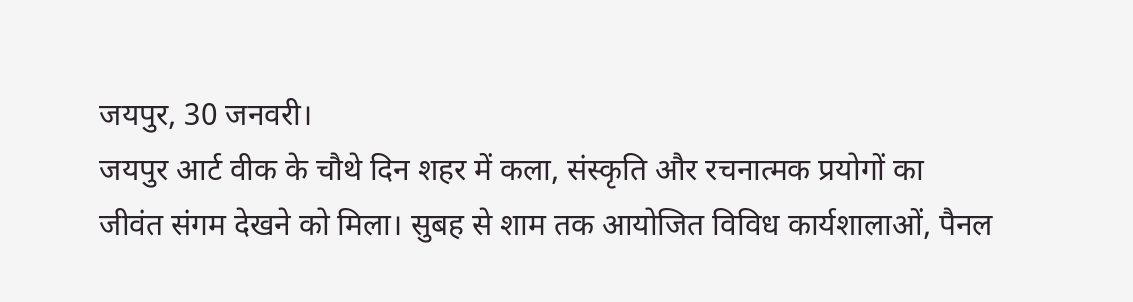जयपुर, 30 जनवरी।
जयपुर आर्ट वीक के चौथे दिन शहर में कला, संस्कृति और रचनात्मक प्रयोगों का जीवंत संगम देखने को मिला। सुबह से शाम तक आयोजित विविध कार्यशालाओं, पैनल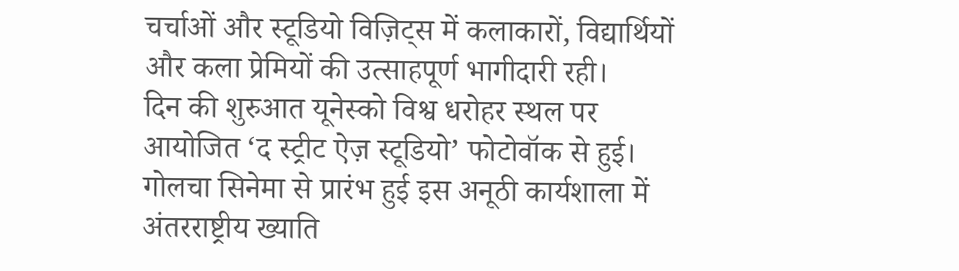चर्चाओं और स्टूडियो विज़िट्स में कलाकारों, विद्यार्थियों और कला प्रेमियों की उत्साहपूर्ण भागीदारी रही।
दिन की शुरुआत यूनेस्को विश्व धरोहर स्थल पर आयोजित ‘द स्ट्रीट ऐज़ स्टूडियो’ फोटोवॉक से हुई। गोलचा सिनेमा से प्रारंभ हुई इस अनूठी कार्यशाला में अंतरराष्ट्रीय ख्याति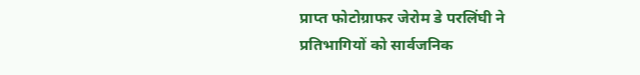प्राप्त फोटोग्राफर जेरोम डे परलिंघी ने प्रतिभागियों को सार्वजनिक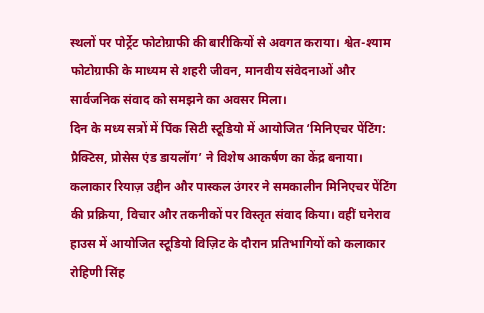स्थलों पर पोर्ट्रेट फोटोग्राफी की बारीकियों से अवगत कराया। श्वेत-श्याम फोटोग्राफी के माध्यम से शहरी जीवन, मानवीय संवेदनाओं और सार्वजनिक संवाद को समझने का अवसर मिला।
दिन के मध्य सत्रों में पिंक सिटी स्टूडियो में आयोजित ‘मिनिएचर पेंटिंग: प्रैक्टिस, प्रोसेस एंड डायलॉग’ ने विशेष आकर्षण का केंद्र बनाया। कलाकार रियाज़ उद्दीन और पास्कल उंगरर ने समकालीन मिनिएचर पेंटिंग की प्रक्रिया, विचार और तकनीकों पर विस्तृत संवाद किया। वहीं घनेराव हाउस में आयोजित स्टूडियो विज़िट के दौरान प्रतिभागियों को कलाकार रोहिणी सिंह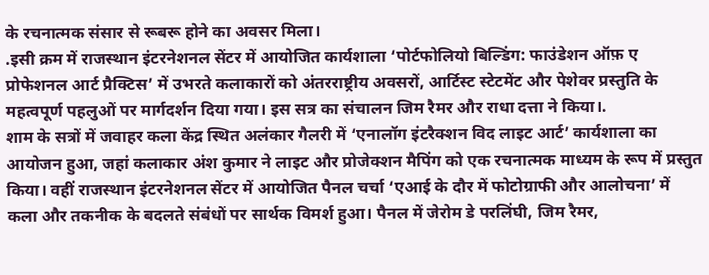के रचनात्मक संसार से रूबरू होने का अवसर मिला।
.इसी क्रम में राजस्थान इंटरनेशनल सेंटर में आयोजित कार्यशाला ‘पोर्टफोलियो बिल्डिंग: फाउंडेशन ऑफ़ ए प्रोफेशनल आर्ट प्रैक्टिस’ में उभरते कलाकारों को अंतरराष्ट्रीय अवसरों, आर्टिस्ट स्टेटमेंट और पेशेवर प्रस्तुति के महत्वपूर्ण पहलुओं पर मार्गदर्शन दिया गया। इस सत्र का संचालन जिम रैमर और राधा दत्ता ने किया।.
शाम के सत्रों में जवाहर कला केंद्र स्थित अलंकार गैलरी में ‘एनालॉग इंटरैक्शन विद लाइट आर्ट’ कार्यशाला का आयोजन हुआ, जहां कलाकार अंश कुमार ने लाइट और प्रोजेक्शन मैपिंग को एक रचनात्मक माध्यम के रूप में प्रस्तुत किया। वहीं राजस्थान इंटरनेशनल सेंटर में आयोजित पैनल चर्चा ‘एआई के दौर में फोटोग्राफी और आलोचना’ में कला और तकनीक के बदलते संबंधों पर सार्थक विमर्श हुआ। पैनल में जेरोम डे परलिंघी, जिम रैमर,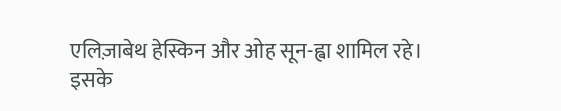एलिज़ाबेथ हेस्किन और ओह सून-ह्वा शामिल रहे।
इसके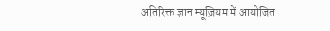अतिरिक्त ज्ञान म्यूज़ियम में आयोजित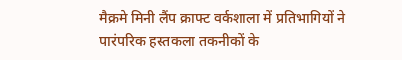मैक्रमे मिनी लैंप क्राफ्ट वर्कशाला में प्रतिभागियों ने पारंपरिक हस्तकला तकनीकों के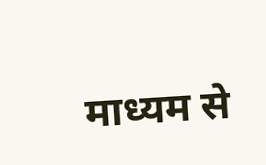माध्यम से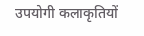उपयोगी कलाकृतियों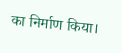का निर्माण किया।